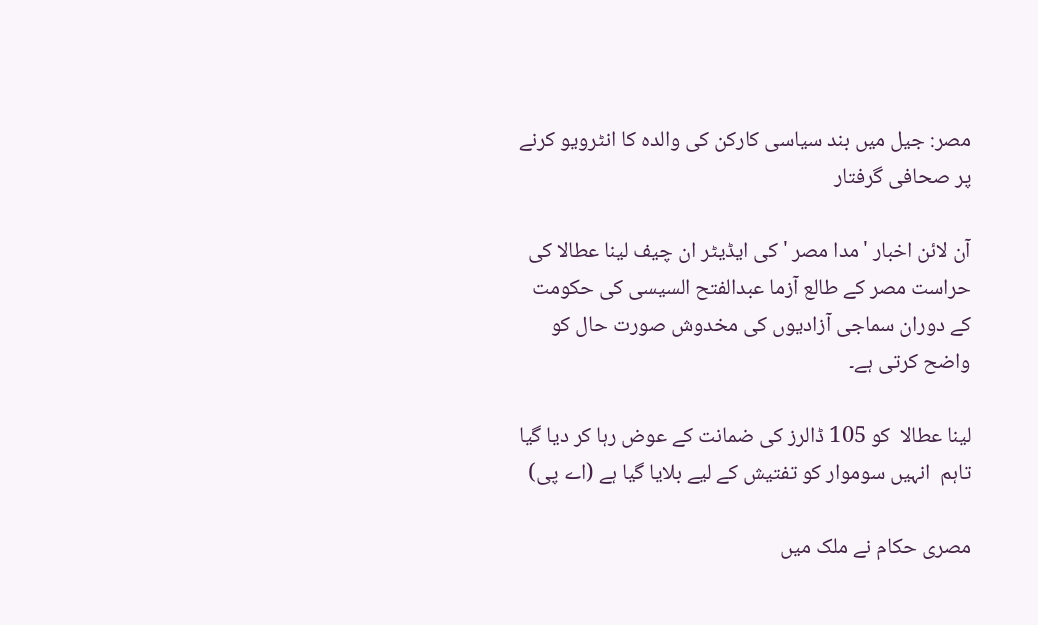مصر: جیل میں بند سیاسی کارکن کی والدہ کا انٹرویو کرنے پر صحافی گرفتار

آن لائن اخبار 'مدا مصر ' کی ایڈیٹر ان چیف لینا عطالا کی حراست مصر کے طالع آزما عبدالفتح السیسی کی حکومت کے دوران سماجی آزادیوں کی مخدوش صورت حال کو واضح کرتی ہے۔

لینا عطالا  کو 105 ڈالرز کی ضمانت کے عوض رہا کر دیا گیا تاہم  انہیں سوموار کو تفتیش کے لیے بلایا گیا ہے (اے پی)

مصری حکام نے ملک میں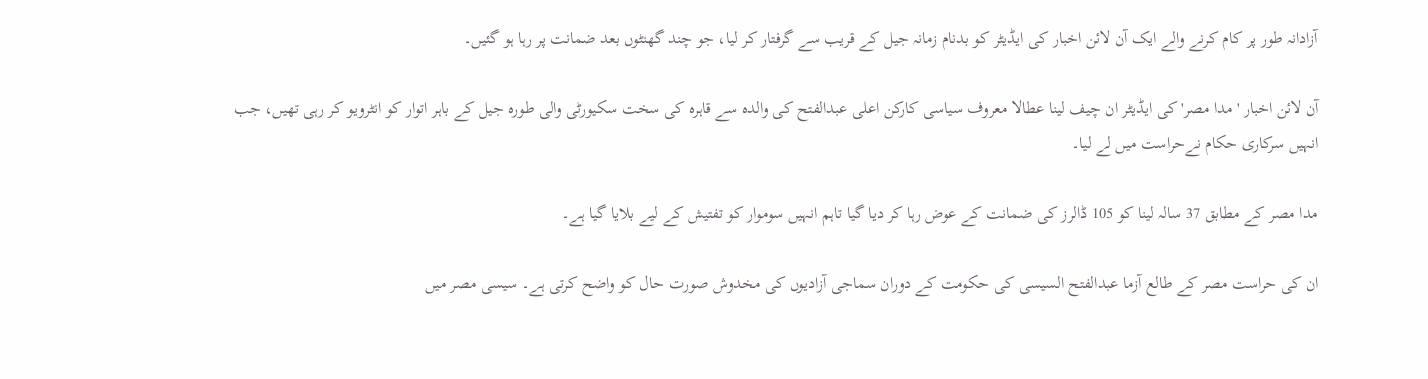آزادانہ طور پر کام کرنے والے ایک آن لائن اخبار کی ایڈیٹر کو بدنام زمانہ جیل کے قریب سے گرفتار کر لیا، جو چند گھنٹوں بعد ضمانت پر رہا ہو گئیں۔

آن لائن اخبار 'مدا مصر' کی ایڈیٹر ان چیف لینا عطالا معروف سیاسی کارکن اعلی عبدالفتح کی والدہ سے قاہرہ کی سخت سکیورٹی والی طورہ جیل کے باہر اتوار کو انٹرویو کر رہی تھیں، جب انہیں سرکاری حکام نےحراست میں لے لیا۔

مدا مصر کے مطابق 37 سالہ لینا کو 105 ڈالرز کی ضمانت کے عوض رہا کر دیا گیا تاہم انہیں سوموار کو تفتیش کے لیے بلایا گیا ہے۔

ان کی حراست مصر کے طالع آزما عبدالفتح السیسی کی حکومت کے دوران سماجی آزادیوں کی مخدوش صورت حال کو واضح کرتی ہے۔ سیسی مصر میں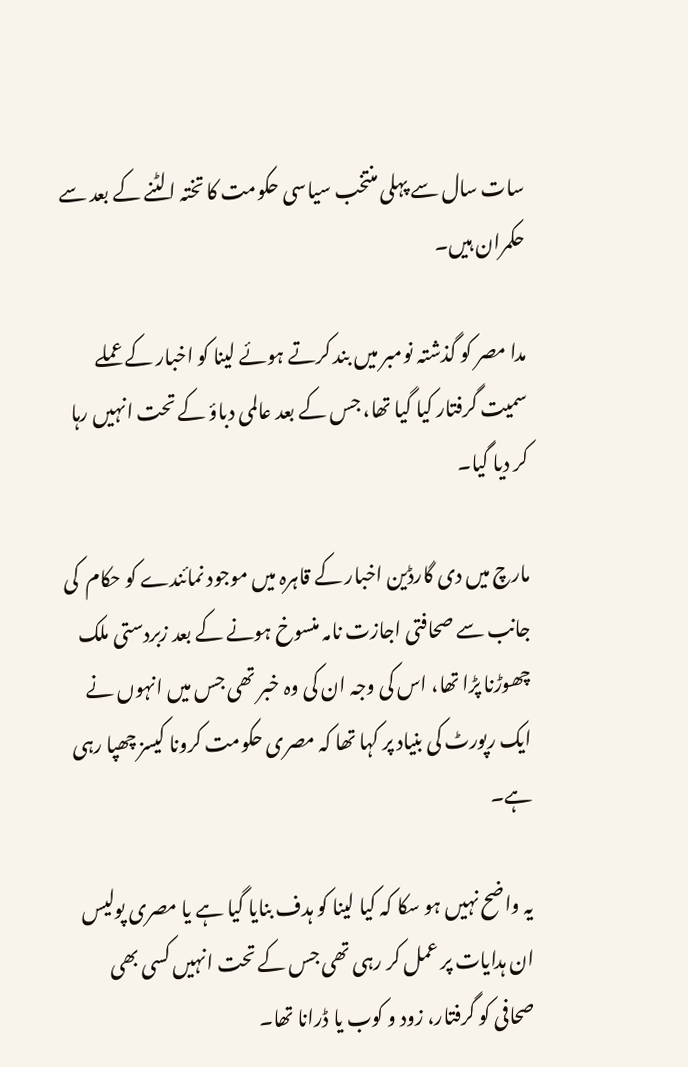سات سال سے پہلی منتخب سیاسی حکومت کا تختہ الٹنے کے بعد سے حکمران ہیں۔

مدا مصر کو گذشتہ نومبر میں بند کرتے ہوئے لینا کو اخبار کے عملے سمیت گرفتار کیا گیا تھا، جس کے بعد عالمی دباؤ کے تحت انہیں رہا کر دیا گیا۔

مارچ میں دی گارڈین اخبار کے قاہرہ میں موجود نمائندے کو حکام  کی جانب سے صحافتی اجازت نامہ منسوخ ہونے کے بعد زبردستی ملک چھوڑنا پڑا تھا، اس کی وجہ ان کی وہ خبر تھی جس میں انہوں نے ایک رپورٹ کی بنیاد پر کہا تھا کہ مصری حکومت کرونا کیسز چھپا رہی ہے۔

یہ واضح نہیں ہو سکا کہ کیا لینا کو ہدف بنایا گیا ہے یا مصری پولیس ان ہدایات پر عمل کر رہی تھی جس کے تحت انہیں کسی بھی صحافی کو گرفتار، زود و کوب یا ڈرانا تھا۔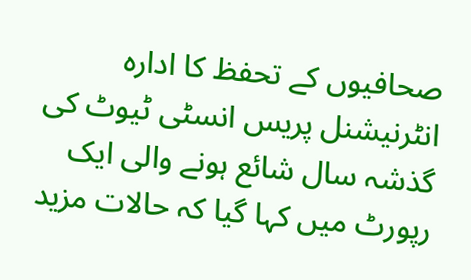صحافیوں کے تحفظ کا ادارہ انٹرنیشنل پریس انسٹی ٹیوٹ کی گذشہ سال شائع ہونے والی ایک رپورٹ میں کہا گیا کہ حالات مزید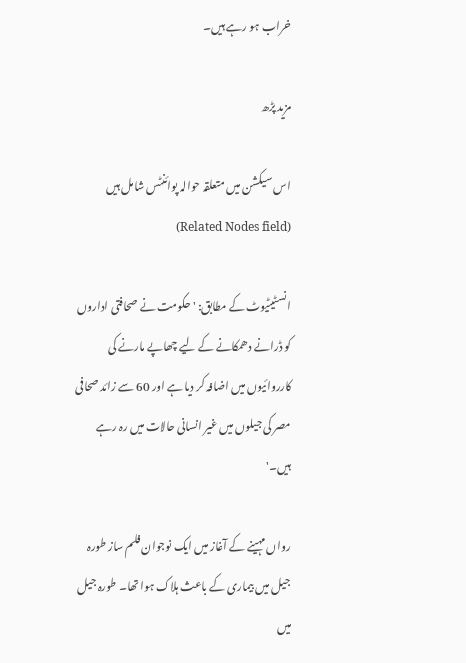خراب ہو رہے ہیں۔

مزید پڑھ

اس سیکشن میں متعلقہ حوالہ پوائنٹس شامل ہیں (Related Nodes field)

انسٹیٹیوٹ کے مطابق: 'حکومت نے صحافتی اداروں کو ڈرانے دھمکانے کے لیے چھاپے مارنے کی کارروائیوں میں اضافہ کر دیا ہے اور 60 سے زائد صحافی مصر کی جیلوں میں غیر انسانی حالات میں رہ رہے ہیں۔'

رواں مہینے کے آغاز میں ایک نوجوان فلم ساز طورہ جیل میں بیماری کے باعث ہلاک ہوا تھا۔ طورہ جیل میں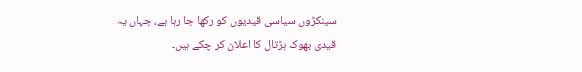سینکڑوں سیاسی قیدیوں کو رکھا جا رہا ہے، جہاں یہ قیدی بھوک ہڑتال کا اعلان کر چکے ہیں۔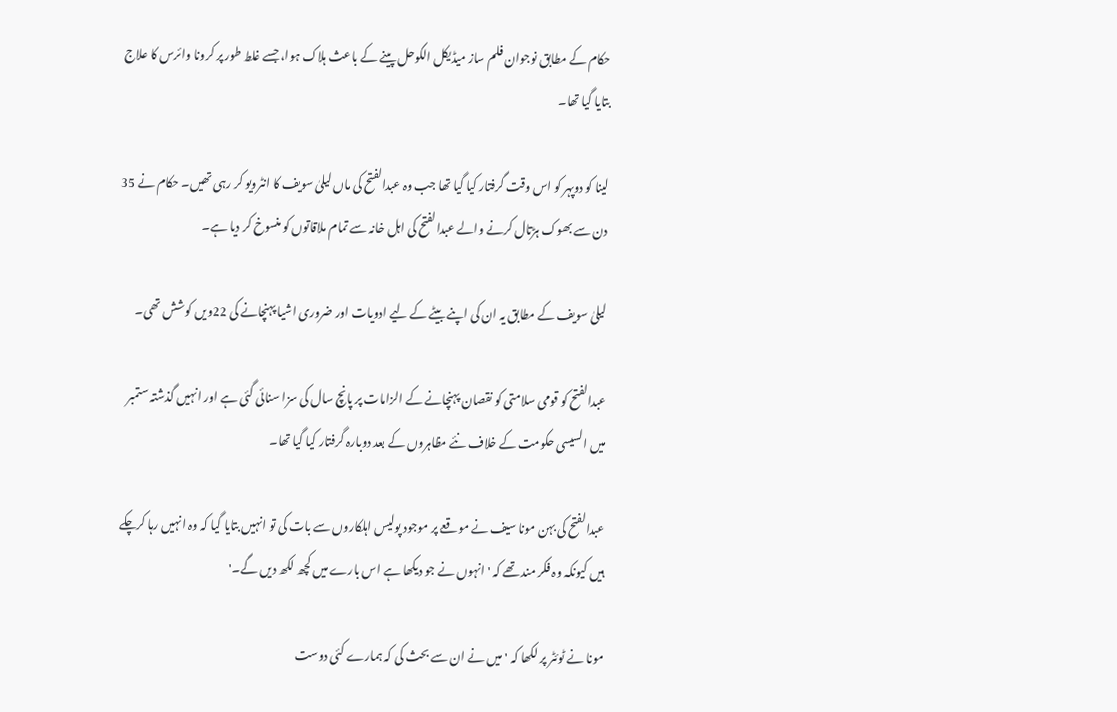حکام کے مطابق نوجوان فلم ساز میڈیکل الکوحل پینے کے باعث ہلاک ہوا، جسے غلط طور پر کرونا وائرس کا علاج بتایا گیا تھا۔

لینا کو دوپہر کو اس وقت گرفتار کیا گیا تھا جب وہ عبدالفتح کی ماں لیلیٰ سویف کا انٹرویو کر رہی تھیں۔ حکام نے 35 دن سے بھوک ہڑتال کرنے والے عبدالفتح کی اہل خانہ سے تمام ملاقاتوں کو منسوخ کر دیا ہے۔

لیلیٰ سویف کے مطابق یہ ان کی اپنے بیٹے کے لیے ادویات اور ضروری اشیا پہنچانے کی 22ویں کوشش تھی۔

عبدالفتح کو قومی سلامتی کو نقصان پہنچانے کے الزامات پر پانچ سال کی سزا سنائی گئی ہے اور انہیں گذشتہ ستمبر میں السیسی حکومت کے خلاف نئے مظاہروں کے بعد دوبارہ گرفتار کیا گیا تھا۔

عبدالفتح کی بہن مونا سیف نے موقعے پر موجود پولیس اہلکاروں سے بات کی تو انہیں بتایا گیا کہ وہ انہیں رہا کرچکے ہیں کیونکہ وہ فکر مند تھے کہ 'انہوں نے جو دیکھا ہے اس بارے میں کچھ لکھ دیں گے۔'

مونا نے ٹوئٹر پر لکھا کہ 'میں نے ان سے بحث کی کہ ہمارے کئی دوست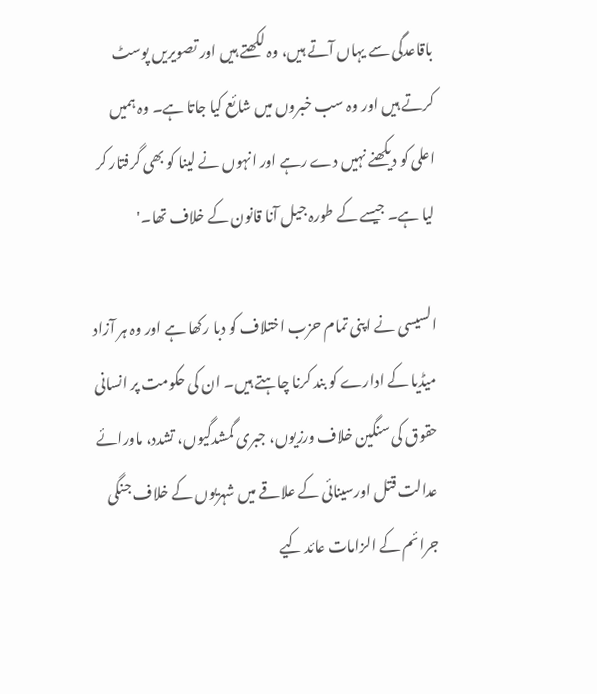باقاعدگی سے یہاں آتے ہیں، وہ لکھتے ہیں اور تصویریں پوسٹ کرتے ہیں اور وہ سب خبروں میں شائع کیا جاتا ہے۔ وہ ہمیں اعلی کو دیکھنے نہیں دے رہے اور انہوں نے لینا کو بھی گرفتار کر لیا ہے۔ جیسے کے طورہ جیل آنا قانون کے خلاف تھا۔'

السیسی نے اپنی تمام حزب اختلاف کو دبا رکھا ہے اور وہ ہر آزاد میڈیا کے ادارے کو بند کرنا چاہتے ہیں۔ ان کی حکومت پر انسانی حقوق کی سنگین خلاف ورزیوں، جبری گمشدگیوں، تشدد، ماورائے عدالت قتل اورسینائی کے علاقے میں شہریوں کے خلاف جنگی جرائم کے الزامات عائد کیے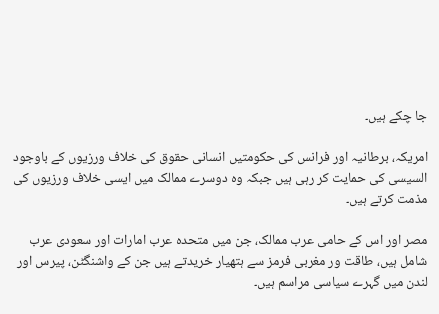جا چکے ہیں۔

امریکہ، برطانیہ اور فرانس کی حکومتیں انسانی حقوق کی خلاف ورزیوں کے باوجود السیسی کی حمایت کر رہی ہیں جبکہ وہ دوسرے ممالک میں ایسی خلاف ورزیوں کی مذمت کرتے ہیں۔

مصر اور اس کے حامی عرب ممالک، جن میں متحدہ عرب امارات اور سعودی عرب شامل ہیں، طاقت ور مغربی فرمز سے ہتھیار خریدتے ہیں جن کے واشنگٹن، پیرس اور لندن میں گہرے سیاسی مراسم ہیں۔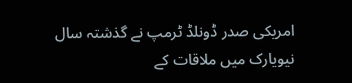امریکی صدر ڈونلڈ ٹرمپ نے گذشتہ سال نیویارک میں ملاقات کے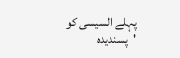پہلے السیسی کو 'پسندیدہ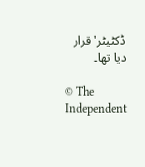ڈکٹیٹر' قرار دیا تھا۔

© The Independent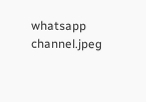whatsapp channel.jpeg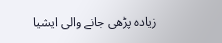زیادہ پڑھی جانے والی ایشیا